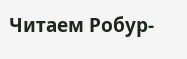Читаем Робур-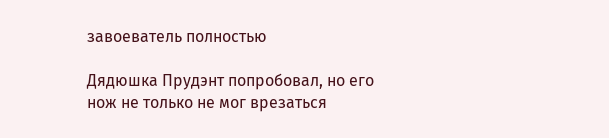завоеватель полностью

Дядюшка Прудэнт попробовал, но его нож не только не мог врезаться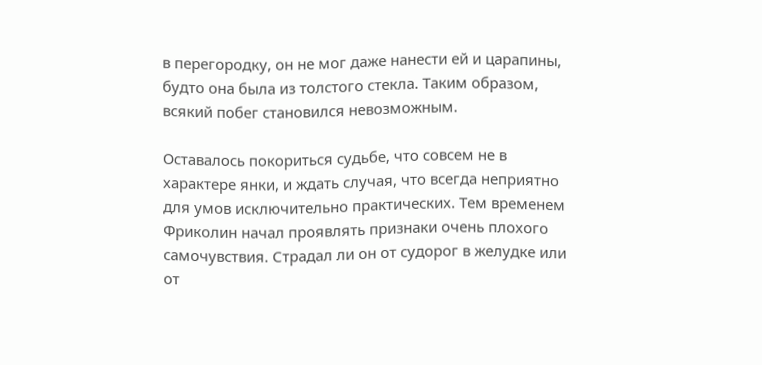в перегородку, он не мог даже нанести ей и царапины, будто она была из толстого стекла. Таким образом, всякий побег становился невозможным.

Оставалось покориться судьбе, что совсем не в характере янки, и ждать случая, что всегда неприятно для умов исключительно практических. Тем временем Фриколин начал проявлять признаки очень плохого самочувствия. Страдал ли он от судорог в желудке или от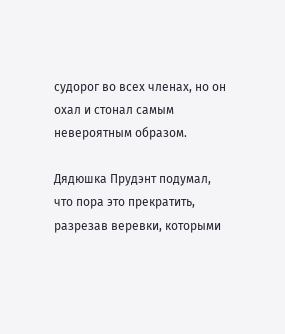судорог во всех членах, но он охал и стонал самым невероятным образом.

Дядюшка Прудэнт подумал, что пора это прекратить, разрезав веревки, которыми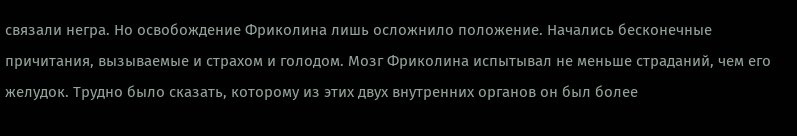связали негра. Но освобождение Фриколина лишь осложнило положение. Начались бесконечные причитания, вызываемые и страхом и голодом. Мозг Фриколина испытывал не меньше страданий, чем его желудок. Трудно было сказать, которому из этих двух внутренних органов он был более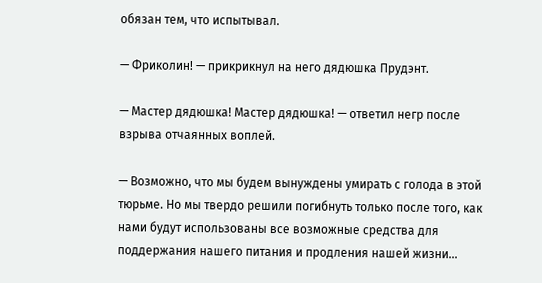обязан тем, что испытывал.

— Фриколин! — прикрикнул на него дядюшка Прудэнт.

— Мастер дядюшка! Мастер дядюшка! — ответил негр после взрыва отчаянных воплей.

— Возможно, что мы будем вынуждены умирать с голода в этой тюрьме. Но мы твердо решили погибнуть только после того, как нами будут использованы все возможные средства для поддержания нашего питания и продления нашей жизни…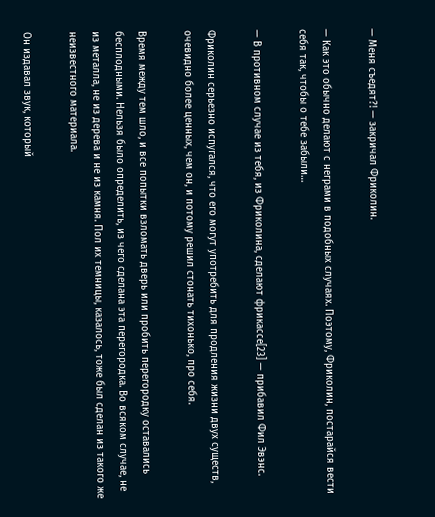— Меня съедят?! — закричал Фриколин.

— Как это обычно делают с неграми в подобных случаях. Поэтому, Фриколин, постарайся вести себя так, чтобы о тебе забыли…

— В противном случае из тебя, из Фриколина, сделают фрикассе[23] — прибавил Фил Эвэнс.

Фриколин серьезно испугался, что его могут употребить для продления жизни двух существ, очевидно более ценных, чем он, и потому решил стонать тихонько, про себя.

Время между тем шло, и все попытки взломать дверь или пробить перегородку оставались бесплодными. Нельзя было определить, из чего сделана эта перегородка. Во всяком случае, не из металла, не из дерева и не из камня. Пол их темницы, казалось, тоже был сделан из такого же неизвестного материала.

Он издавал звук, который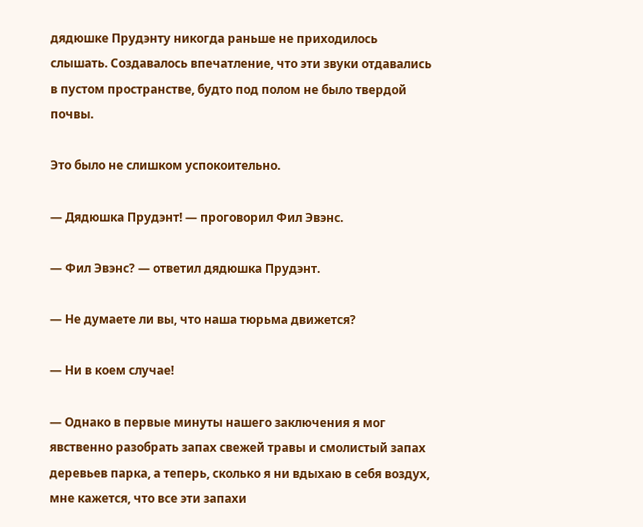дядюшке Прудэнту никогда раньше не приходилось слышать. Создавалось впечатление, что эти звуки отдавались в пустом пространстве, будто под полом не было твердой почвы.

Это было не слишком успокоительно.

— Дядюшка Прудэнт! — проговорил Фил Эвэнс.

— Фил Эвэнс? — ответил дядюшка Прудэнт.

— Не думаете ли вы, что наша тюрьма движется?

— Ни в коем случае!

— Однако в первые минуты нашего заключения я мог явственно разобрать запах свежей травы и смолистый запах деревьев парка, а теперь, сколько я ни вдыхаю в себя воздух, мне кажется, что все эти запахи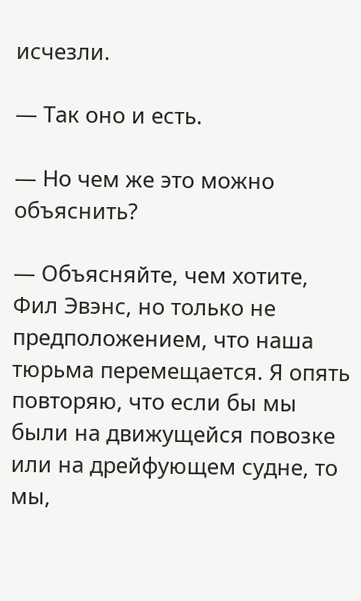исчезли.

— Так оно и есть.

— Но чем же это можно объяснить?

— Объясняйте, чем хотите, Фил Эвэнс, но только не предположением, что наша тюрьма перемещается. Я опять повторяю, что если бы мы были на движущейся повозке или на дрейфующем судне, то мы,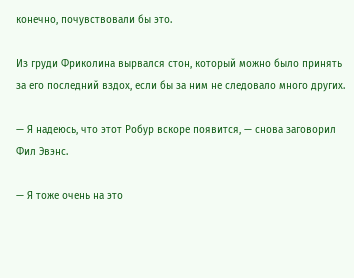конечно, почувствовали бы это.

Из груди Фриколина вырвался стон, который можно было принять за его последний вздох, если бы за ним не следовало много других.

— Я надеюсь, что этот Робур вскоре появится, — снова заговорил Фил Эвэнс.

— Я тоже очень на это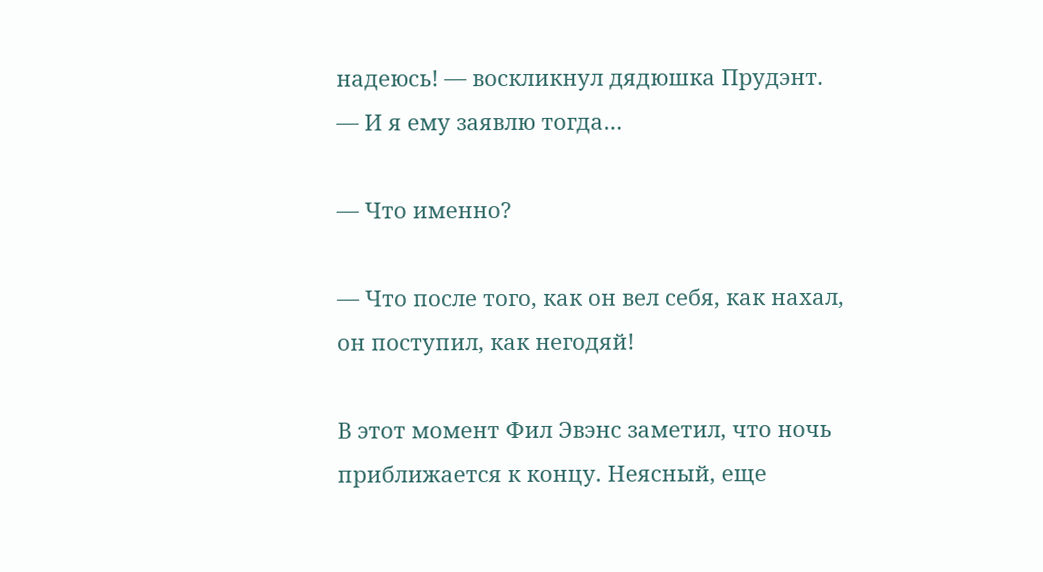надеюсь! — воскликнул дядюшка Прудэнт. — И я ему заявлю тогда…

— Что именно?

— Что после того, как он вел себя, как нахал, он поступил, как негодяй!

В этот момент Фил Эвэнс заметил, что ночь приближается к концу. Неясный, еще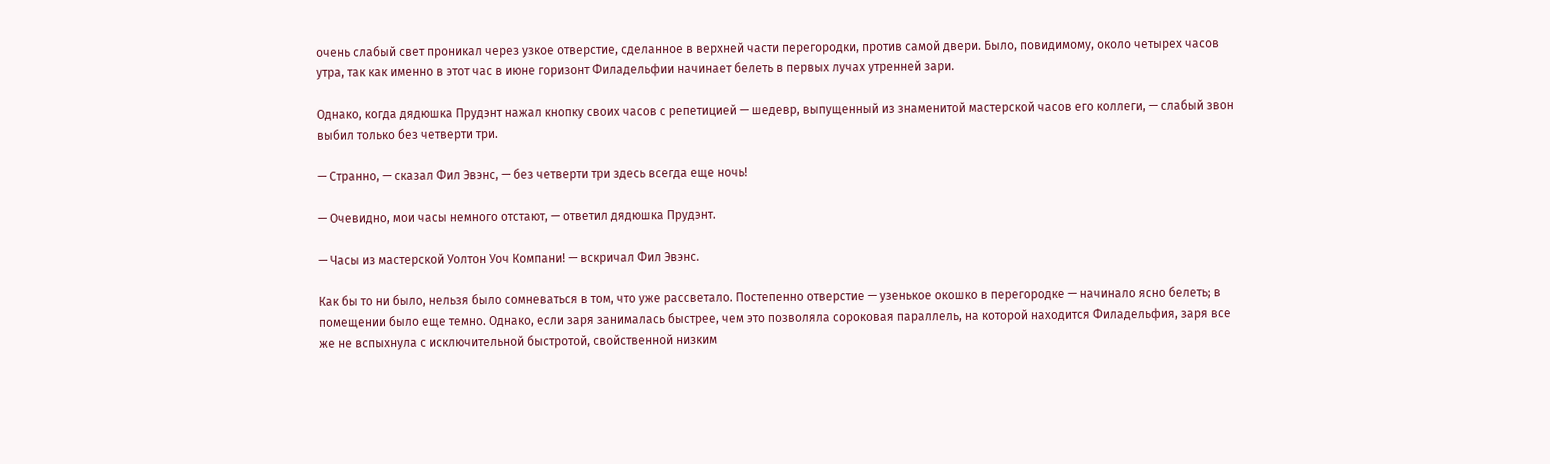очень слабый свет проникал через узкое отверстие, сделанное в верхней части перегородки, против самой двери. Было, повидимому, около четырех часов утра, так как именно в этот час в июне горизонт Филадельфии начинает белеть в первых лучах утренней зари.

Однако, когда дядюшка Прудэнт нажал кнопку своих часов с репетицией — шедевр, выпущенный из знаменитой мастерской часов его коллеги, — слабый звон выбил только без четверти три.

— Странно, — сказал Фил Эвэнс, — без четверти три здесь всегда еще ночь!

— Очевидно, мои часы немного отстают, — ответил дядюшка Прудэнт.

— Часы из мастерской Уолтон Уоч Компани! — вскричал Фил Эвэнс.

Как бы то ни было, нельзя было сомневаться в том, что уже рассветало. Постепенно отверстие — узенькое окошко в перегородке — начинало ясно белеть; в помещении было еще темно. Однако, если заря занималась быстрее, чем это позволяла сороковая параллель, на которой находится Филадельфия, заря все же не вспыхнула с исключительной быстротой, свойственной низким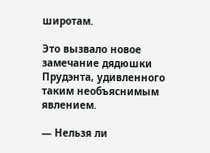широтам.

Это вызвало новое замечание дядюшки Прудэнта, удивленного таким необъяснимым явлением.

— Нельзя ли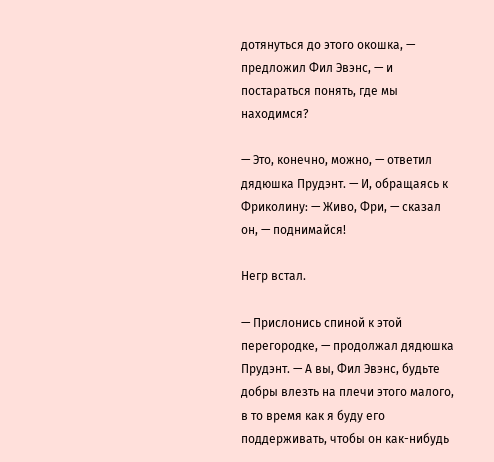дотянуться до этого окошка, — предложил Фил Эвэнс, — и постараться понять, где мы находимся?

— Это, конечно, можно, — ответил дядюшка Прудэнт. — И, обращаясь к Фриколину: — Живо, Фри, — сказал он, — поднимайся!

Негр встал.

— Прислонись спиной к этой перегородке, — продолжал дядюшка Прудэнт. — А вы, Фил Эвэнс, будьте добры влезть на плечи этого малого, в то время как я буду его поддерживать, чтобы он как-нибудь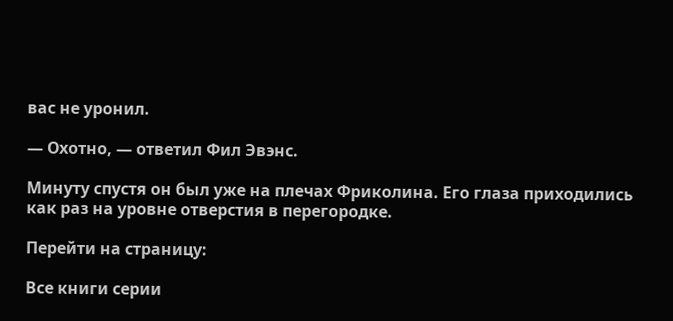вас не уронил.

— Охотно, — ответил Фил Эвэнс.

Минуту спустя он был уже на плечах Фриколина. Его глаза приходились как раз на уровне отверстия в перегородке.

Перейти на страницу:

Все книги серии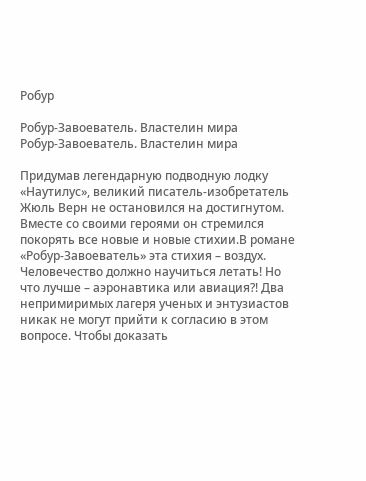Робур

Робур-Завоеватель. Властелин мира
Робур-Завоеватель. Властелин мира

Придумав легендарную подводную лодку «Наутилус», великий писатель-изобретатель Жюль Верн не остановился на достигнутом. Вместе со своими героями он стремился покорять все новые и новые стихии.В романе «Робур-Завоеватель» эта стихия – воздух. Человечество должно научиться летать! Но что лучше – аэронавтика или авиация?! Два непримиримых лагеря ученых и энтузиастов никак не могут прийти к согласию в этом вопросе. Чтобы доказать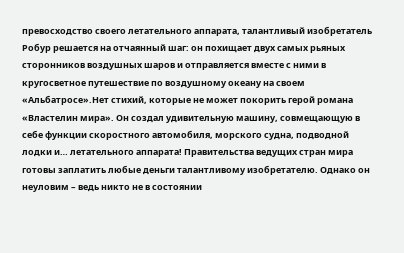превосходство своего летательного аппарата, талантливый изобретатель Робур решается на отчаянный шаг: он похищает двух самых рьяных сторонников воздушных шаров и отправляется вместе с ними в кругосветное путешествие по воздушному океану на своем «Альбатросе».Нет стихий, которые не может покорить герой романа «Властелин мира». Он создал удивительную машину, совмещающую в себе функции скоростного автомобиля, морского судна, подводной лодки и… летательного аппарата! Правительства ведущих стран мира готовы заплатить любые деньги талантливому изобретателю. Однако он неуловим – ведь никто не в состоянии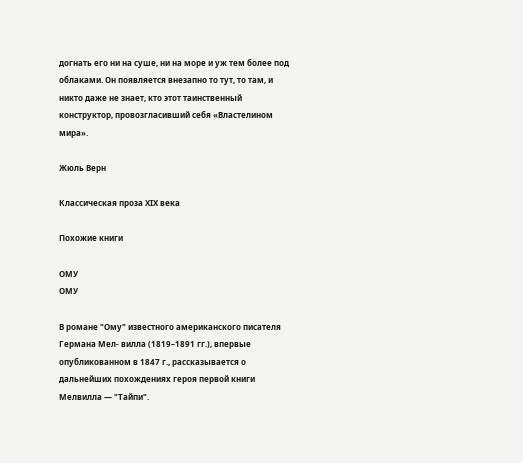догнать его ни на суше, ни на море и уж тем более под облаками. Он появляется внезапно то тут, то там, и никто даже не знает, кто этот таинственный конструктор, провозгласивший себя «Властелином мира».

Жюль Верн

Классическая проза ХIX века

Похожие книги

ОМУ
ОМУ

В романе "Ому" известного американского писателя Германа Мел- вилла (1819–1891 гг.), впервые опубликованном в 1847 г., рассказывается о дальнейших похождениях героя первой книги Мелвилла — "Тайпи".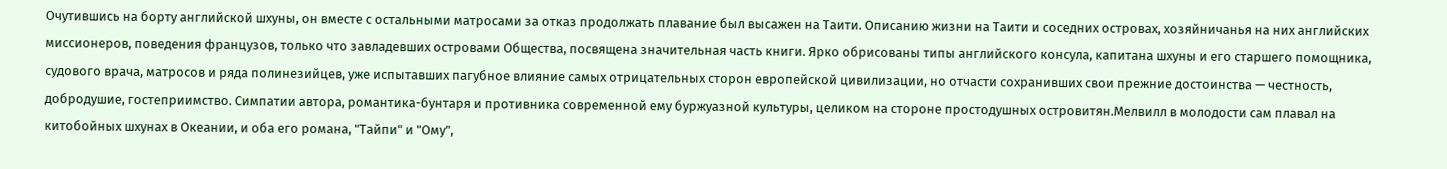Очутившись на борту английской шхуны, он вместе с остальными матросами за отказ продолжать плавание был высажен на Таити. Описанию жизни на Таити и соседних островах, хозяйничанья на них английских миссионеров, поведения французов, только что завладевших островами Общества, посвящена значительная часть книги. Ярко обрисованы типы английского консула, капитана шхуны и его старшего помощника, судового врача, матросов и ряда полинезийцев, уже испытавших пагубное влияние самых отрицательных сторон европейской цивилизации, но отчасти сохранивших свои прежние достоинства — честность, добродушие, гостеприимство. Симпатии автора, романтика-бунтаря и противника современной ему буржуазной культуры, целиком на стороне простодушных островитян.Мелвилл в молодости сам плавал на китобойных шхунах в Океании, и оба его романа, "Тайпи" и "Ому",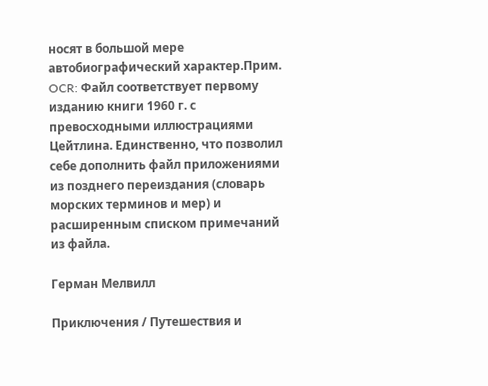носят в большой мере автобиографический характер.Прим. OCR: Файл соответствует первому изданию книги 1960 г. с превосходными иллюстрациями Цейтлина. Единственно, что позволил себе дополнить файл приложениями из позднего переиздания (словарь морских терминов и мер) и расширенным списком примечаний из файла.

Герман Мелвилл

Приключения / Путешествия и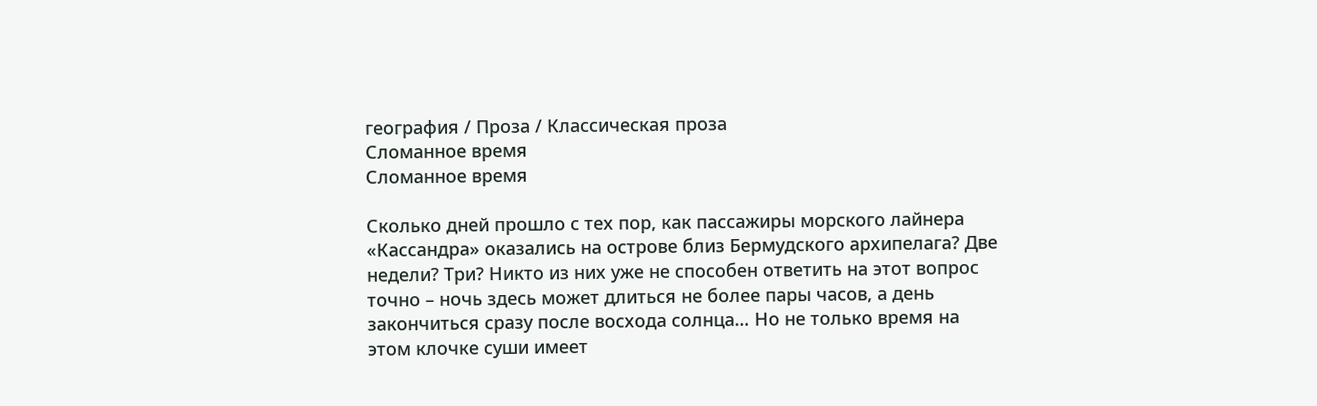география / Проза / Классическая проза
Сломанное время
Сломанное время

Сколько дней прошло с тех пор, как пассажиры морского лайнера «Кассандра» оказались на острове близ Бермудского архипелага? Две недели? Три? Никто из них уже не способен ответить на этот вопрос точно – ночь здесь может длиться не более пары часов, а день закончиться сразу после восхода солнца… Но не только время на этом клочке суши имеет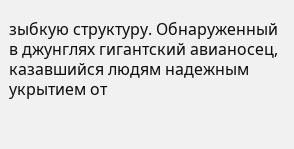зыбкую структуру. Обнаруженный в джунглях гигантский авианосец, казавшийся людям надежным укрытием от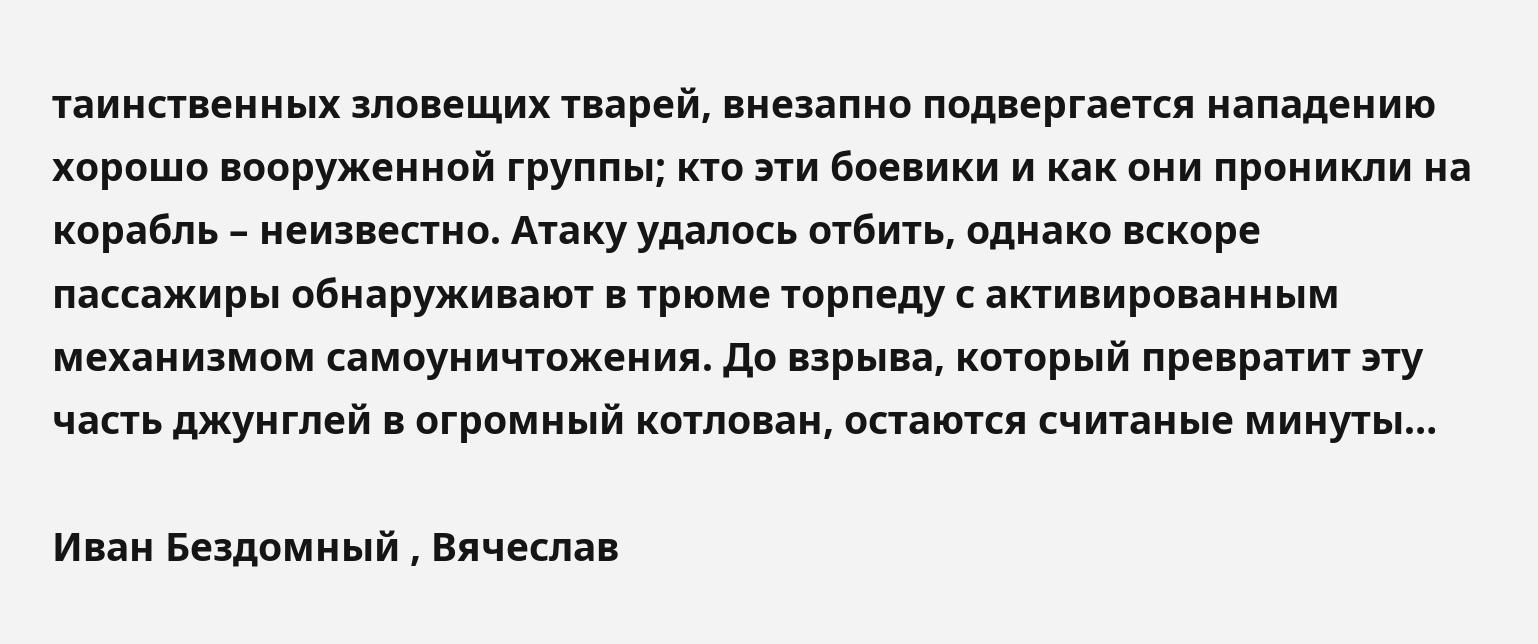таинственных зловещих тварей, внезапно подвергается нападению хорошо вооруженной группы; кто эти боевики и как они проникли на корабль – неизвестно. Атаку удалось отбить, однако вскоре пассажиры обнаруживают в трюме торпеду с активированным механизмом самоуничтожения. До взрыва, который превратит эту часть джунглей в огромный котлован, остаются считаные минуты…

Иван Бездомный , Вячеслав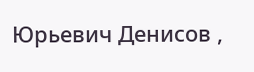Юрьевич Денисов ,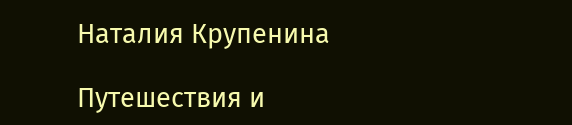Наталия Крупенина

Путешествия и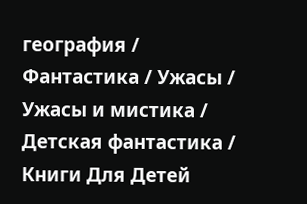география / Фантастика / Ужасы / Ужасы и мистика / Детская фантастика / Книги Для Детей